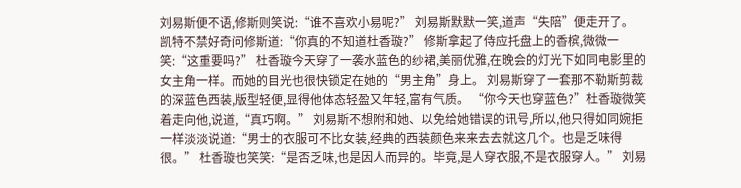刘易斯便不语,修斯则笑说:“谁不喜欢小易呢?” 刘易斯默默一笑,道声“失陪”便走开了。 凯特不禁好奇问修斯道:“你真的不知道杜香璇?” 修斯拿起了侍应托盘上的香槟,微微一笑:“这重要吗?” 杜香璇今天穿了一袭水蓝色的纱裙,美丽优雅,在晚会的灯光下如同电影里的女主角一样。而她的目光也很快锁定在她的“男主角”身上。 刘易斯穿了一套那不勒斯剪裁的深蓝色西装,版型轻便,显得他体态轻盈又年轻,富有气质。 “你今天也穿蓝色?”杜香璇微笑着走向他,说道,“真巧啊。” 刘易斯不想附和她、以免给她错误的讯号,所以,他只得如同婉拒一样淡淡说道:“男士的衣服可不比女装,经典的西装颜色来来去去就这几个。也是乏味得很。” 杜香璇也笑笑:“是否乏味,也是因人而异的。毕竟,是人穿衣服,不是衣服穿人。” 刘易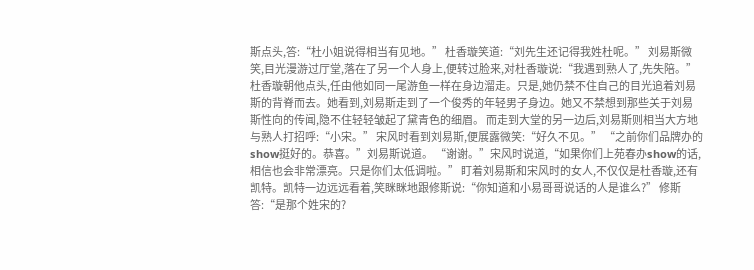斯点头,答:“杜小姐说得相当有见地。” 杜香璇笑道:“刘先生还记得我姓杜呢。” 刘易斯微笑,目光漫游过厅堂,落在了另一个人身上,便转过脸来,对杜香璇说:“我遇到熟人了,先失陪。” 杜香璇朝他点头,任由他如同一尾游鱼一样在身边溜走。只是,她仍禁不住自己的目光追着刘易斯的背脊而去。她看到,刘易斯走到了一个俊秀的年轻男子身边。她又不禁想到那些关于刘易斯性向的传闻,隐不住轻轻皱起了黛青色的细眉。 而走到大堂的另一边后,刘易斯则相当大方地与熟人打招呼:“小宋。” 宋风时看到刘易斯,便展露微笑:“好久不见。” “之前你们品牌办的show挺好的。恭喜。”刘易斯说道。 “谢谢。”宋风时说道,“如果你们上苑春办show的话,相信也会非常漂亮。只是你们太低调啦。” 盯着刘易斯和宋风时的女人,不仅仅是杜香璇,还有凯特。凯特一边远远看着,笑眯眯地跟修斯说:“你知道和小易哥哥说话的人是谁么?” 修斯答:“是那个姓宋的?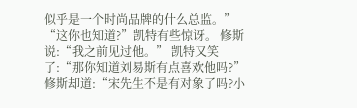似乎是一个时尚品牌的什么总监。” “这你也知道?”凯特有些惊讶。 修斯说:“我之前见过他。” 凯特又笑了:“那你知道刘易斯有点喜欢他吗?” 修斯却道:“宋先生不是有对象了吗?小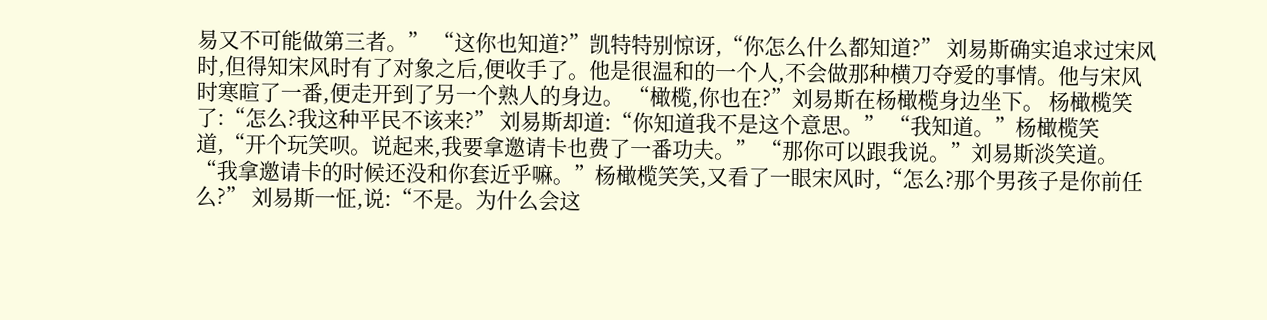易又不可能做第三者。” “这你也知道?”凯特特别惊讶,“你怎么什么都知道?” 刘易斯确实追求过宋风时,但得知宋风时有了对象之后,便收手了。他是很温和的一个人,不会做那种横刀夺爱的事情。他与宋风时寒暄了一番,便走开到了另一个熟人的身边。 “橄榄,你也在?”刘易斯在杨橄榄身边坐下。 杨橄榄笑了:“怎么?我这种平民不该来?” 刘易斯却道:“你知道我不是这个意思。” “我知道。”杨橄榄笑道,“开个玩笑呗。说起来,我要拿邀请卡也费了一番功夫。” “那你可以跟我说。”刘易斯淡笑道。 “我拿邀请卡的时候还没和你套近乎嘛。”杨橄榄笑笑,又看了一眼宋风时,“怎么?那个男孩子是你前任么?” 刘易斯一怔,说:“不是。为什么会这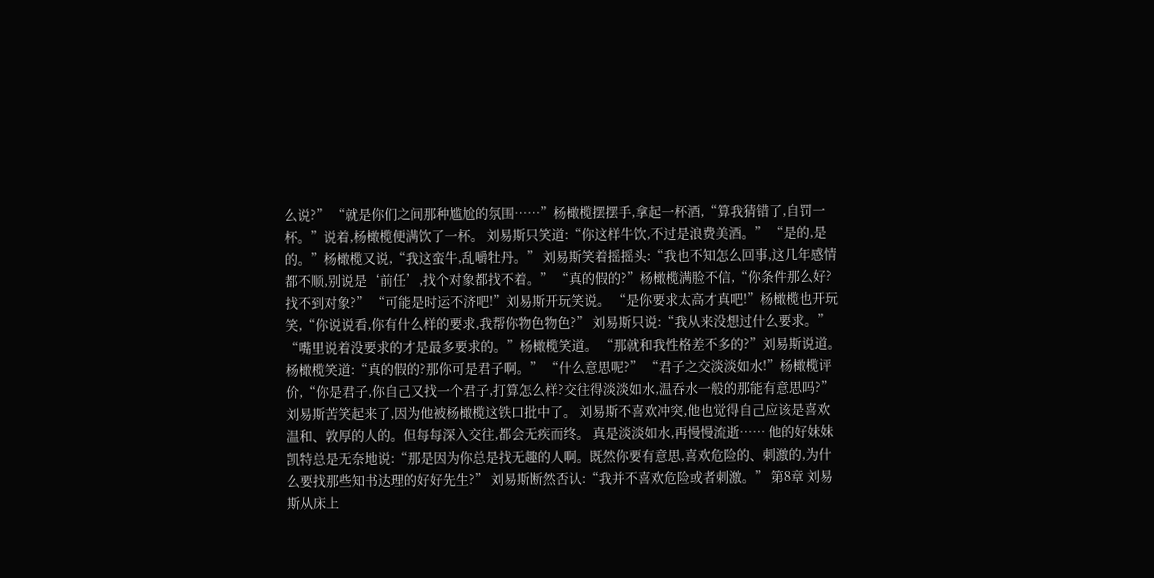么说?” “就是你们之间那种尴尬的氛围……”杨橄榄摆摆手,拿起一杯酒,“算我猜错了,自罚一杯。”说着,杨橄榄便满饮了一杯。 刘易斯只笑道:“你这样牛饮,不过是浪费美酒。” “是的,是的。”杨橄榄又说,“我这蛮牛,乱嚼牡丹。” 刘易斯笑着摇摇头:“我也不知怎么回事,这几年感情都不顺,别说是‘前任’,找个对象都找不着。” “真的假的?”杨橄榄满脸不信,“你条件那么好?找不到对象?” “可能是时运不济吧!”刘易斯开玩笑说。 “是你要求太高才真吧!”杨橄榄也开玩笑,“你说说看,你有什么样的要求,我帮你物色物色?” 刘易斯只说:“我从来没想过什么要求。” “嘴里说着没要求的才是最多要求的。”杨橄榄笑道。 “那就和我性格差不多的?”刘易斯说道。 杨橄榄笑道:“真的假的?那你可是君子啊。” “什么意思呢?” “君子之交淡淡如水!”杨橄榄评价,“你是君子,你自己又找一个君子,打算怎么样?交往得淡淡如水,温吞水一般的那能有意思吗?” 刘易斯苦笑起来了,因为他被杨橄榄这铁口批中了。 刘易斯不喜欢冲突,他也觉得自己应该是喜欢温和、敦厚的人的。但每每深入交往,都会无疾而终。 真是淡淡如水,再慢慢流逝…… 他的好妹妹凯特总是无奈地说:“那是因为你总是找无趣的人啊。既然你要有意思,喜欢危险的、刺激的,为什么要找那些知书达理的好好先生?” 刘易斯断然否认:“我并不喜欢危险或者刺激。” 第8章 刘易斯从床上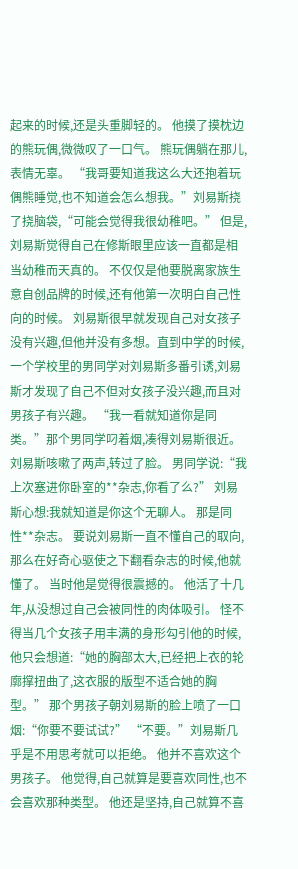起来的时候,还是头重脚轻的。 他摸了摸枕边的熊玩偶,微微叹了一口气。 熊玩偶躺在那儿,表情无辜。 “我哥要知道我这么大还抱着玩偶熊睡觉,也不知道会怎么想我。”刘易斯挠了挠脑袋,“可能会觉得我很幼稚吧。” 但是,刘易斯觉得自己在修斯眼里应该一直都是相当幼稚而天真的。 不仅仅是他要脱离家族生意自创品牌的时候,还有他第一次明白自己性向的时候。 刘易斯很早就发现自己对女孩子没有兴趣,但他并没有多想。直到中学的时候,一个学校里的男同学对刘易斯多番引诱,刘易斯才发现了自己不但对女孩子没兴趣,而且对男孩子有兴趣。 “我一看就知道你是同类。”那个男同学叼着烟,凑得刘易斯很近。 刘易斯咳嗽了两声,转过了脸。 男同学说:“我上次塞进你卧室的**杂志,你看了么?” 刘易斯心想:我就知道是你这个无聊人。 那是同性**杂志。 要说刘易斯一直不懂自己的取向,那么在好奇心驱使之下翻看杂志的时候,他就懂了。 当时他是觉得很震撼的。 他活了十几年,从没想过自己会被同性的肉体吸引。 怪不得当几个女孩子用丰满的身形勾引他的时候,他只会想道:“她的胸部太大,已经把上衣的轮廓撑扭曲了,这衣服的版型不适合她的胸型。” 那个男孩子朝刘易斯的脸上喷了一口烟:“你要不要试试?” “不要。”刘易斯几乎是不用思考就可以拒绝。 他并不喜欢这个男孩子。 他觉得,自己就算是要喜欢同性,也不会喜欢那种类型。 他还是坚持,自己就算不喜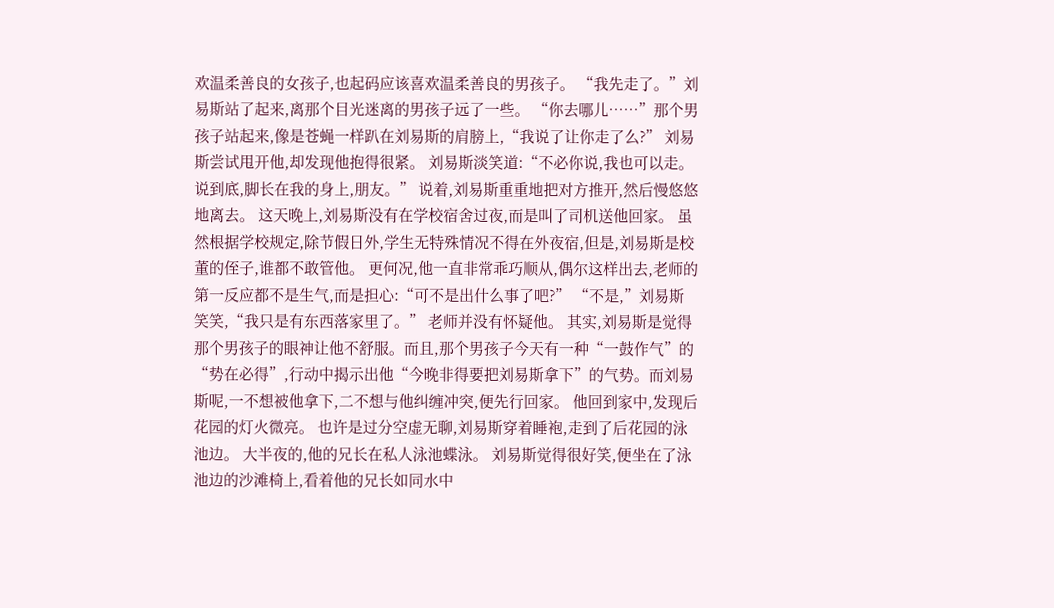欢温柔善良的女孩子,也起码应该喜欢温柔善良的男孩子。 “我先走了。”刘易斯站了起来,离那个目光迷离的男孩子远了一些。 “你去哪儿……”那个男孩子站起来,像是苍蝇一样趴在刘易斯的肩膀上,“我说了让你走了么?” 刘易斯尝试甩开他,却发现他抱得很紧。 刘易斯淡笑道:“不必你说,我也可以走。说到底,脚长在我的身上,朋友。” 说着,刘易斯重重地把对方推开,然后慢悠悠地离去。 这天晚上,刘易斯没有在学校宿舍过夜,而是叫了司机送他回家。 虽然根据学校规定,除节假日外,学生无特殊情况不得在外夜宿,但是,刘易斯是校董的侄子,谁都不敢管他。 更何况,他一直非常乖巧顺从,偶尔这样出去,老师的第一反应都不是生气,而是担心:“可不是出什么事了吧?” “不是,”刘易斯笑笑,“我只是有东西落家里了。” 老师并没有怀疑他。 其实,刘易斯是觉得那个男孩子的眼神让他不舒服。而且,那个男孩子今天有一种“一鼓作气”的“势在必得”,行动中揭示出他“今晚非得要把刘易斯拿下”的气势。而刘易斯呢,一不想被他拿下,二不想与他纠缠冲突,便先行回家。 他回到家中,发现后花园的灯火微亮。 也许是过分空虚无聊,刘易斯穿着睡袍,走到了后花园的泳池边。 大半夜的,他的兄长在私人泳池蝶泳。 刘易斯觉得很好笑,便坐在了泳池边的沙滩椅上,看着他的兄长如同水中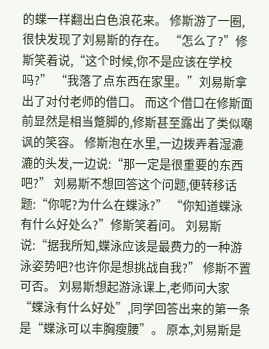的蝶一样翻出白色浪花来。 修斯游了一圈,很快发现了刘易斯的存在。 “怎么了?”修斯笑着说,“这个时候,你不是应该在学校吗?” “我落了点东西在家里。”刘易斯拿出了对付老师的借口。 而这个借口在修斯面前显然是相当蹩脚的,修斯甚至露出了类似嘲讽的笑容。 修斯泡在水里,一边拨弄着湿漉漉的头发,一边说:“那一定是很重要的东西吧?” 刘易斯不想回答这个问题,便转移话题:“你呢?为什么在蝶泳?” “你知道蝶泳有什么好处么?”修斯笑着问。 刘易斯说:“据我所知,蝶泳应该是最费力的一种游泳姿势吧?也许你是想挑战自我?” 修斯不置可否。 刘易斯想起游泳课上,老师问大家“蝶泳有什么好处”,同学回答出来的第一条是“蝶泳可以丰胸瘦腰”。 原本,刘易斯是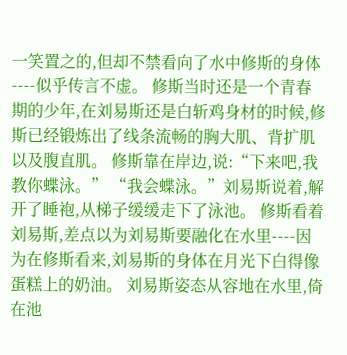一笑置之的,但却不禁看向了水中修斯的身体----似乎传言不虚。 修斯当时还是一个青春期的少年,在刘易斯还是白斩鸡身材的时候,修斯已经锻炼出了线条流畅的胸大肌、背扩肌以及腹直肌。 修斯靠在岸边,说:“下来吧,我教你蝶泳。” “我会蝶泳。”刘易斯说着,解开了睡袍,从梯子缓缓走下了泳池。 修斯看着刘易斯,差点以为刘易斯要融化在水里----因为在修斯看来,刘易斯的身体在月光下白得像蛋糕上的奶油。 刘易斯姿态从容地在水里,倚在池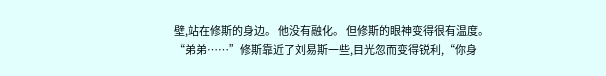壁,站在修斯的身边。 他没有融化。 但修斯的眼神变得很有温度。 “弟弟……”修斯靠近了刘易斯一些,目光忽而变得锐利,“你身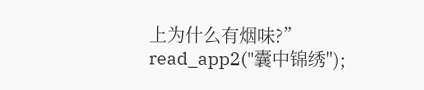上为什么有烟味?” read_app2("囊中锦绣");